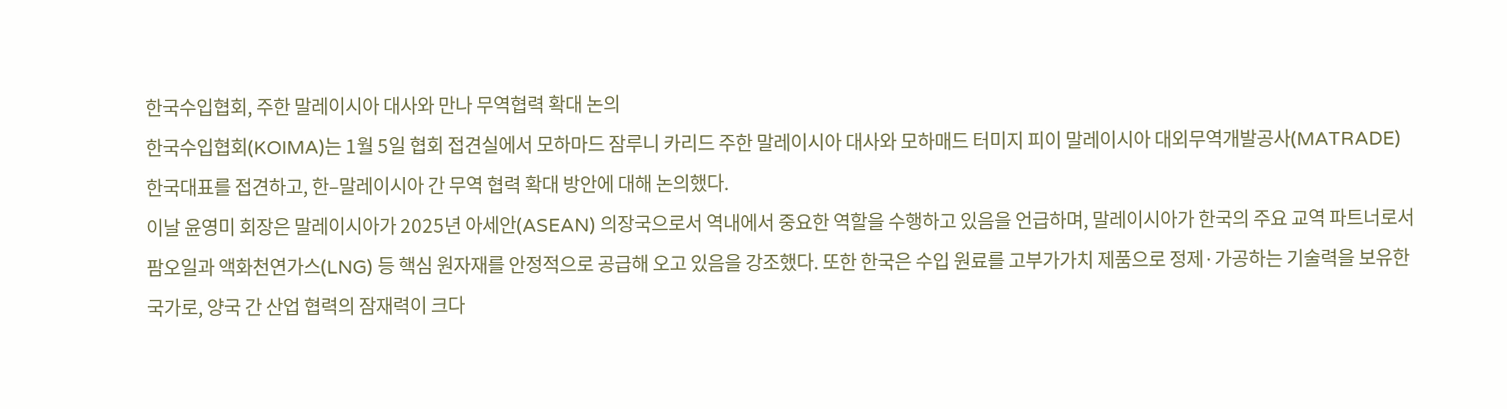한국수입협회, 주한 말레이시아 대사와 만나 무역협력 확대 논의
한국수입협회(KOIMA)는 1월 5일 협회 접견실에서 모하마드 잠루니 카리드 주한 말레이시아 대사와 모하매드 터미지 피이 말레이시아 대외무역개발공사(MATRADE) 한국대표를 접견하고, 한–말레이시아 간 무역 협력 확대 방안에 대해 논의했다.
이날 윤영미 회장은 말레이시아가 2025년 아세안(ASEAN) 의장국으로서 역내에서 중요한 역할을 수행하고 있음을 언급하며, 말레이시아가 한국의 주요 교역 파트너로서 팜오일과 액화천연가스(LNG) 등 핵심 원자재를 안정적으로 공급해 오고 있음을 강조했다. 또한 한국은 수입 원료를 고부가가치 제품으로 정제·가공하는 기술력을 보유한 국가로, 양국 간 산업 협력의 잠재력이 크다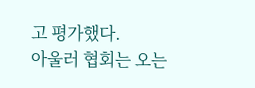고 평가했다.
아울러 협회는 오는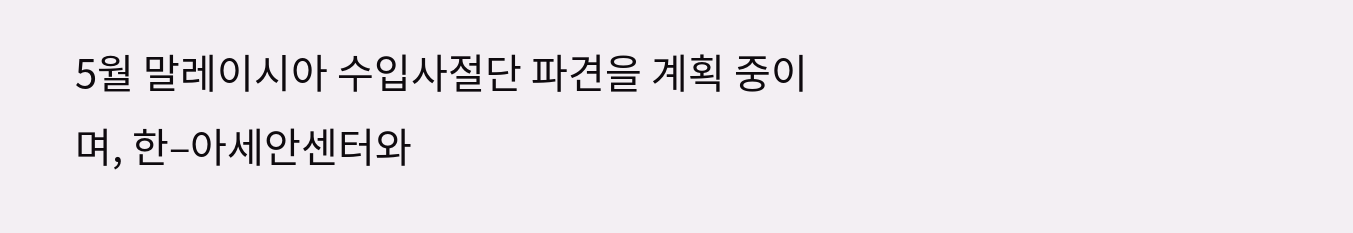5월 말레이시아 수입사절단 파견을 계획 중이며, 한–아세안센터와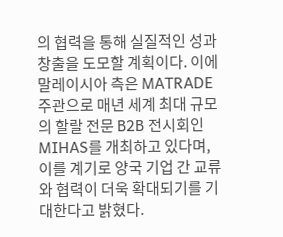의 협력을 통해 실질적인 성과 창출을 도모할 계획이다. 이에 말레이시아 측은 MATRADE 주관으로 매년 세계 최대 규모의 할랄 전문 B2B 전시회인 MIHAS를 개최하고 있다며, 이를 계기로 양국 기업 간 교류와 협력이 더욱 확대되기를 기대한다고 밝혔다.